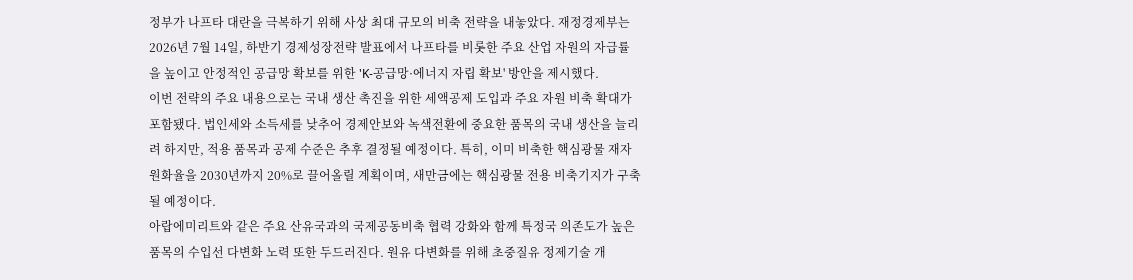정부가 나프타 대란을 극복하기 위해 사상 최대 규모의 비축 전략을 내놓았다. 재정경제부는 2026년 7월 14일, 하반기 경제성장전략 발표에서 나프타를 비롯한 주요 산업 자원의 자급률을 높이고 안정적인 공급망 확보를 위한 'K-공급망·에너지 자립 확보' 방안을 제시했다.
이번 전략의 주요 내용으로는 국내 생산 촉진을 위한 세액공제 도입과 주요 자원 비축 확대가 포함됐다. 법인세와 소득세를 낮추어 경제안보와 녹색전환에 중요한 품목의 국내 생산을 늘리려 하지만, 적용 품목과 공제 수준은 추후 결정될 예정이다. 특히, 이미 비축한 핵심광물 재자원화율을 2030년까지 20%로 끌어올릴 계획이며, 새만금에는 핵심광물 전용 비축기지가 구축될 예정이다.
아랍에미리트와 같은 주요 산유국과의 국제공동비축 협력 강화와 함께 특정국 의존도가 높은 품목의 수입선 다변화 노력 또한 두드러진다. 원유 다변화를 위해 초중질유 정제기술 개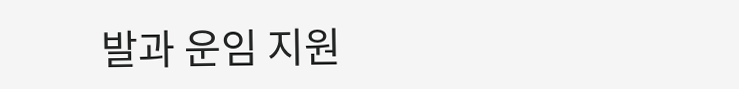발과 운임 지원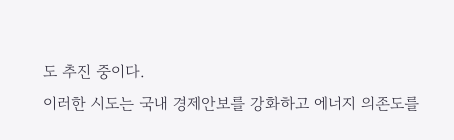도 추진 중이다.
이러한 시도는 국내 경제안보를 강화하고 에너지 의존도를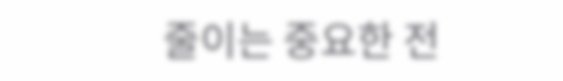줄이는 중요한 전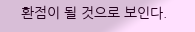환점이 될 것으로 보인다.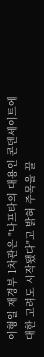이형일 재경부 1차관은 "나프타의 대용인 콘덴세이트에 대한 고려도 시작됐다"고 밝혀 주목을 끌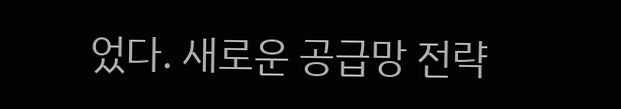었다. 새로운 공급망 전략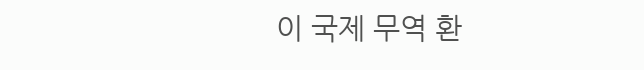이 국제 무역 환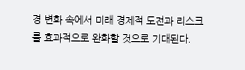경 변화 속에서 미래 경제적 도전과 리스크를 효과적으로 완화할 것으로 기대된다.